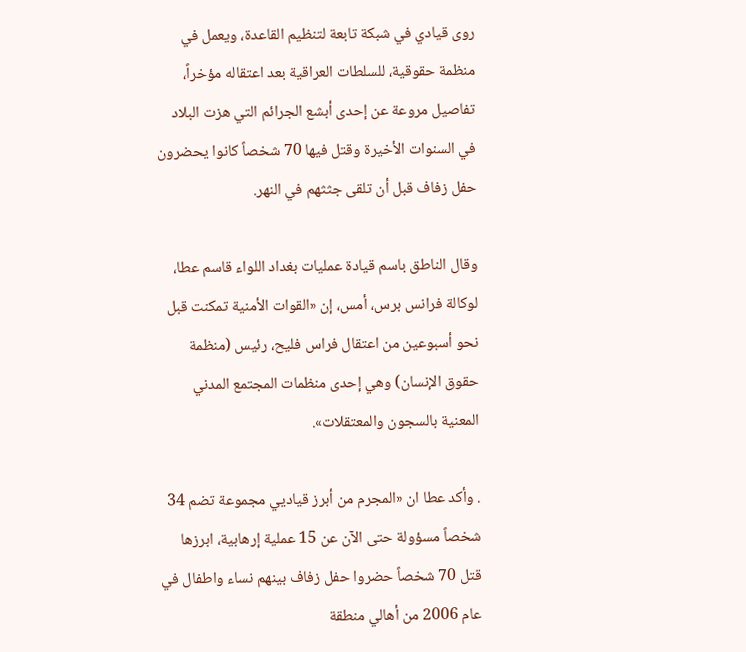روى قيادي في شبكة تابعة لتنظيم القاعدة، ويعمل في منظمة حقوقية، للسلطات العراقية بعد اعتقاله مؤخراً، تفاصيل مروعة عن إحدى أبشع الجرائم التي هزت البلاد في السنوات الأخيرة وقتل فيها 70 شخصاً كانوا يحضرون حفل زفاف قبل أن تلقى جثثهم في النهر.

وقال الناطق باسم قيادة عمليات بغداد اللواء قاسم عطا، لوكالة فرانس برس، أمس، إن «القوات الأمنية تمكنت قبل نحو أسبوعين من اعتقال فراس فليح، رئيس (منظمة حقوق الإنسان) وهي إحدى منظمات المجتمع المدني المعنية بالسجون والمعتقلات».

. وأكد عطا ان «المجرم من أبرز قياديي مجموعة تضم 34 شخصاً مسؤولة حتى الآن عن 15 عملية إرهابية، ابرزها قتل 70 شخصاً حضروا حفل زفاف بينهم نساء واطفال في عام 2006 من أهالي منطقة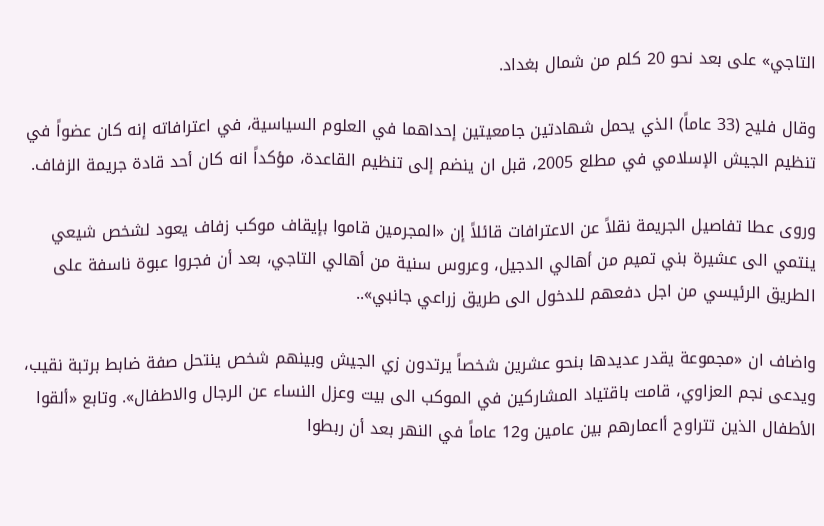التاجي» على بعد نحو 20 كلم من شمال بغداد.

وقال فليح (33 عاماً) الذي يحمل شهادتين جامعيتين إحداهما في العلوم السياسية، في اعترافاته إنه كان عضواً في تنظيم الجيش الإسلامي في مطلع 2005، قبل ان ينضم إلى تنظيم القاعدة، مؤكداً انه كان أحد قادة جريمة الزفاف.

وروى عطا تفاصيل الجريمة نقلاً عن الاعترافات قائلاً إن «المجرمين قاموا بإيقاف موكب زفاف يعود لشخص شيعي ينتمي الى عشيرة بني تميم من أهالي الدجيل، وعروس سنية من أهالي التاجي، بعد أن فجروا عبوة ناسفة على الطريق الرئيسي من اجل دفعهم للدخول الى طريق زراعي جانبي»..

واضاف ان «مجموعة يقدر عديدها بنحو عشرين شخصاً يرتدون زي الجيش وبينهم شخص ينتحل صفة ضابط برتبة نقيب، ويدعى نجم العزاوي، قامت باقتياد المشاركين في الموكب الى بيت وعزل النساء عن الرجال والاطفال». وتابع «ألقوا الأطفال الذين تتراوح أاعمارهم بين عامين و12 عاماً في النهر بعد أن ربطوا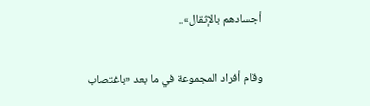أجسادهم بالإثقال»..

وقام أفراد المجموعة في ما بعد «باغتصاب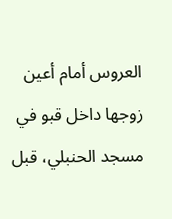العروس أمام أعين زوجها داخل قبو في مسجد الحنبلي، قبل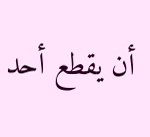أن يقطع أحد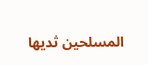المسلحين ثديها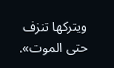ويتركها تنزف حتى الموت».